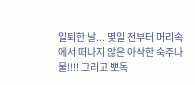일퇴한 날... 몇일 전부터 머리속에서 떠나지 않은 아삭한 숙주나물!!!! 그리고 뽀독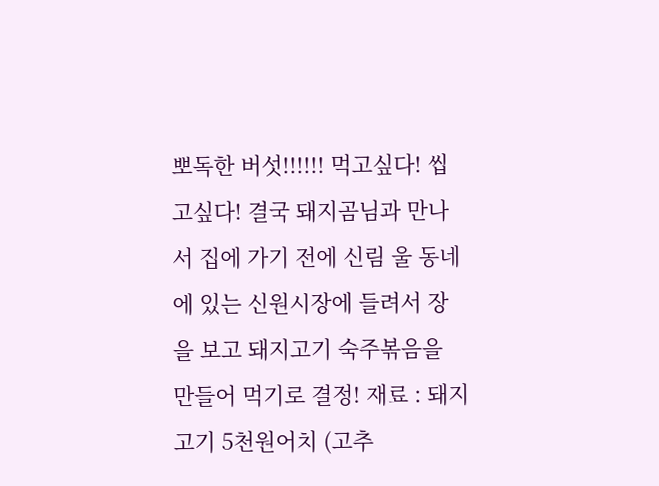뽀독한 버섯!!!!!! 먹고싶다! 씹고싶다! 결국 돼지곰님과 만나서 집에 가기 전에 신림 울 동네에 있는 신원시장에 들려서 장을 보고 돼지고기 숙주볶음을 만들어 먹기로 결정! 재료 : 돼지고기 5천원어치 (고추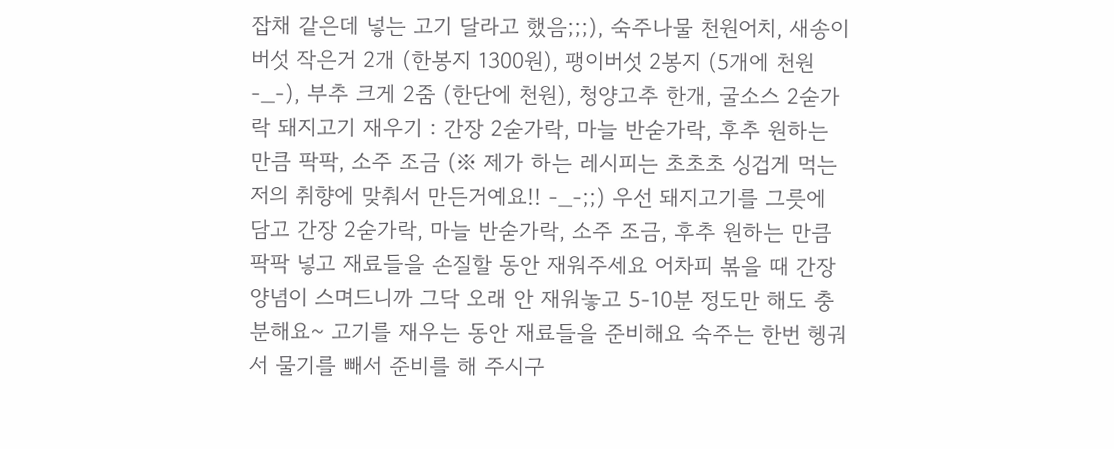잡채 같은데 넣는 고기 달라고 했음;;;), 숙주나물 천원어치, 새송이버섯 작은거 2개 (한봉지 1300원), 팽이버섯 2봉지 (5개에 천원 -_-), 부추 크게 2줌 (한단에 천원), 청양고추 한개, 굴소스 2숟가락 돼지고기 재우기 : 간장 2숟가락, 마늘 반숟가락, 후추 원하는 만큼 팍팍, 소주 조금 (※ 제가 하는 레시피는 초초초 싱겁게 먹는 저의 취향에 맞춰서 만든거예요!! -_-;;) 우선 돼지고기를 그릇에 담고 간장 2숟가락, 마늘 반숟가락, 소주 조금, 후추 원하는 만큼 팍팍 넣고 재료들을 손질할 동안 재워주세요 어차피 볶을 때 간장양념이 스며드니까 그닥 오래 안 재워놓고 5-10분 정도만 해도 충분해요~ 고기를 재우는 동안 재료들을 준비해요 숙주는 한번 헹궈서 물기를 빼서 준비를 해 주시구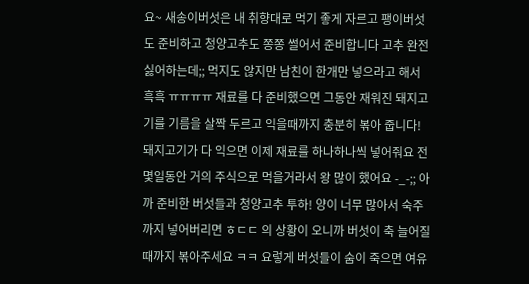요~ 새송이버섯은 내 취향대로 먹기 좋게 자르고 팽이버섯도 준비하고 청양고추도 쫑쫑 썰어서 준비합니다 고추 완전 싫어하는데;; 먹지도 않지만 남친이 한개만 넣으라고 해서 흑흑 ㅠㅠㅠㅠ 재료를 다 준비했으면 그동안 재워진 돼지고기를 기름을 살짝 두르고 익을때까지 충분히 볶아 줍니다! 돼지고기가 다 익으면 이제 재료를 하나하나씩 넣어줘요 전 몇일동안 거의 주식으로 먹을거라서 왕 많이 했어요 -_-;; 아까 준비한 버섯들과 청양고추 투하! 양이 너무 많아서 숙주까지 넣어버리면 ㅎㄷㄷ 의 상황이 오니까 버섯이 축 늘어질때까지 볶아주세요 ㅋㅋ 요렇게 버섯들이 숨이 죽으면 여유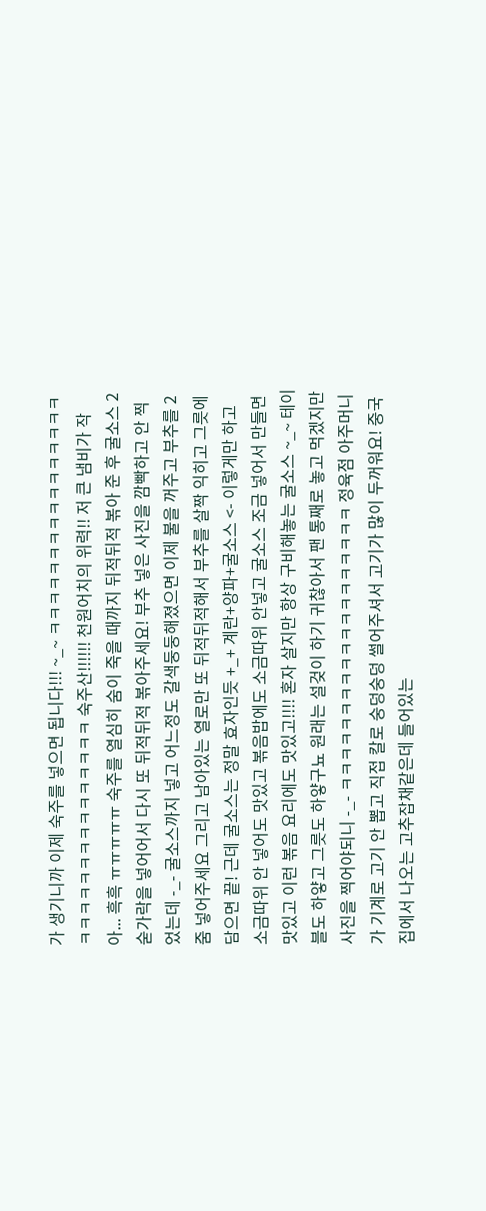가 생기니까 이제 숙주를 넣으면 됩니다!!! ~_~ ㅋㅋㅋㅋㅋㅋㅋㅋㅋㅋㅋㅋㅋㅋㅋㅋㅋㅋㅋㅋㅋㅋㅋㅋㅋㅋㅋㅋㅋㅋㅋ 숙주산!!!!!! 천원어치의 위력!! 저 큰 냄비가 작아... 흑흑 ㅠㅠㅠㅠㅠ 숙주를 열심히 숨이 죽을 때까지 뒤적뒤적 볶아 준 후 굴소스 2숟가락을 넣어어서 다시 또 뒤적뒤적 볶아주세요! 부추 넣은 사진을 깜빡하고 안 찍었는데 -_- 굴소스까지 넣고 어느정도 갈색둥둥해졌으면 이제 불을 꺼주고 부추를 2줌 넣어주세요 그리고 남아있는 열로만 또 뒤적뒤적해서 부추를 살짝 익히고 그릇에 담으면 끝! 근데 굴소스는 정말 효자인듯 +_+ 계란+양파+굴소스 <- 이렇게만 하고 소금따위 안 넣어도 맛있고 볶음밥에도 소금따위 안넣고 굴소스 조금 넣어서 만들면 맛있고 이런 볶음 요리에도 맛있고!!!! 혼자 살지만 항상 구비해놓는 굴소스 ~_~ 테이블도 하얗고 그릇도 하얗구뇨 원래는 설겆이 하기 귀찮아서 팬 통째로 놓고 먹겠지만 사진을 찍어야되니 -_- ㅋㅋㅋㅋㅋㅋㅋㅋㅋㅋㅋㅋㅋㅋㅋㅋㅋㅋㅋ 정육점 아주머니가 기계로 고기 안 뽑고 직접 칼로 숭덩숭덩 썰어주셔서 고기가 많이 두꺼워요! 중국집에서 나오는 고추잡채같은데 들어있는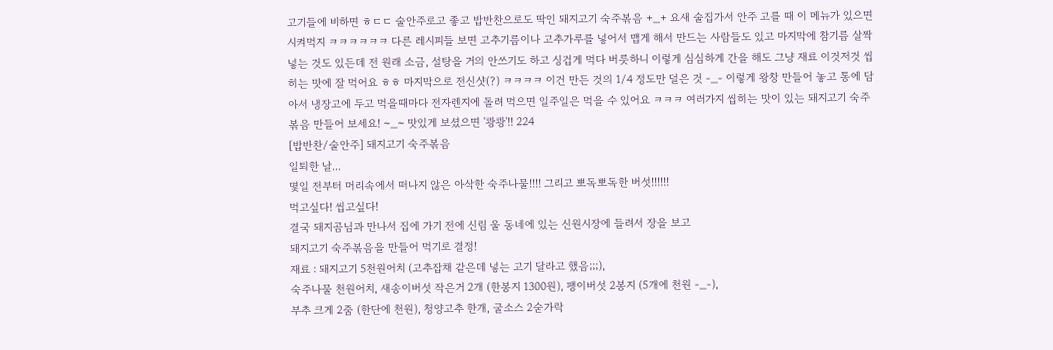고기들에 비하면 ㅎㄷㄷ 술안주로고 좋고 밥반찬으로도 딱인 돼지고기 숙주볶음 +_+ 요새 술집가서 안주 고를 때 이 메뉴가 있으면 시켜먹지 ㅋㅋㅋㅋㅋㅋ 다른 레시피들 보면 고추기름이나 고추가루를 넣어서 맵게 해서 만드는 사람들도 있고 마지막에 참기름 살짝 넣는 것도 있든데 전 원래 소금, 설탕을 거의 안쓰기도 하고 싱겁게 먹다 버릇하니 이렇게 심심하게 간을 해도 그냥 재료 이것저것 씹히는 맛에 잘 먹어요 ㅎㅎ 마지막으로 전신샷(?) ㅋㅋㅋㅋ 이건 만든 것의 1/4 정도만 덜은 것 -_- 이렇게 왕창 만들어 놓고 통에 담아서 냉장고에 두고 먹을때마다 전자렌지에 돌려 먹으면 일주일은 먹을 수 있어요 ㅋㅋㅋ 여러가지 씹히는 맛이 있는 돼지고기 숙주볶음 만들어 보세요! ~_~ 맛있게 보셨으면 '쾅쾅'!! 224
[밥반찬/술안주] 돼지고기 숙주볶음
일퇴한 날...
몇일 전부터 머리속에서 떠나지 않은 아삭한 숙주나물!!!! 그리고 뽀독뽀독한 버섯!!!!!!
먹고싶다! 씹고싶다!
결국 돼지곰님과 만나서 집에 가기 전에 신림 울 동네에 있는 신원시장에 들려서 장을 보고
돼지고기 숙주볶음을 만들어 먹기로 결정!
재료 : 돼지고기 5천원어치 (고추잡채 같은데 넣는 고기 달라고 했음;;;),
숙주나물 천원어치, 새송이버섯 작은거 2개 (한봉지 1300원), 팽이버섯 2봉지 (5개에 천원 -_-),
부추 크게 2줌 (한단에 천원), 청양고추 한개, 굴소스 2숟가락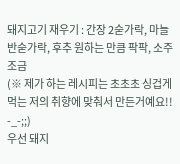돼지고기 재우기 : 간장 2숟가락, 마늘 반숟가락, 후추 원하는 만큼 팍팍, 소주 조금
(※ 제가 하는 레시피는 초초초 싱겁게 먹는 저의 취향에 맞춰서 만든거예요!! -_-;;)
우선 돼지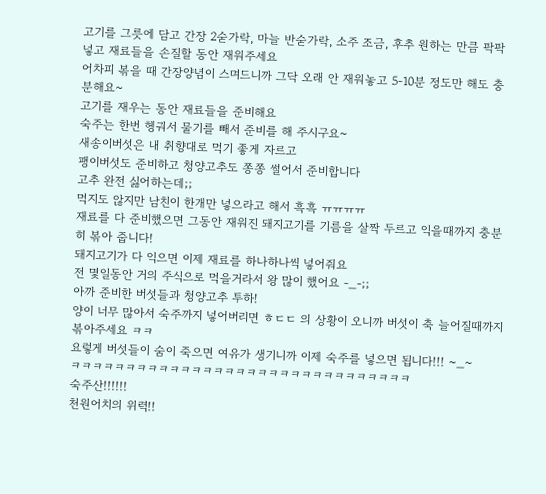고기를 그릇에 담고 간장 2숟가락, 마늘 반숟가락, 소주 조금, 후추 원하는 만큼 팍팍 넣고 재료들을 손질할 동안 재워주세요
어차피 볶을 때 간장양념이 스며드니까 그닥 오래 안 재워놓고 5-10분 정도만 해도 충분해요~
고기를 재우는 동안 재료들을 준비해요
숙주는 한번 헹궈서 물기를 빼서 준비를 해 주시구요~
새송이버섯은 내 취향대로 먹기 좋게 자르고
팽이버섯도 준비하고 청양고추도 쫑쫑 썰어서 준비합니다
고추 완전 싫어하는데;;
먹지도 않지만 남친이 한개만 넣으라고 해서 흑흑 ㅠㅠㅠㅠ
재료를 다 준비했으면 그동안 재워진 돼지고기를 기름을 살짝 두르고 익을때까지 충분히 볶아 줍니다!
돼지고기가 다 익으면 이제 재료를 하나하나씩 넣어줘요
전 몇일동안 거의 주식으로 먹을거라서 왕 많이 했어요 -_-;;
아까 준비한 버섯들과 청양고추 투하!
양이 너무 많아서 숙주까지 넣어버리면 ㅎㄷㄷ 의 상황이 오니까 버섯이 축 늘어질때까지 볶아주세요 ㅋㅋ
요렇게 버섯들이 숨이 죽으면 여유가 생기니까 이제 숙주를 넣으면 됩니다!!! ~_~
ㅋㅋㅋㅋㅋㅋㅋㅋㅋㅋㅋㅋㅋㅋㅋㅋㅋㅋㅋㅋㅋㅋㅋㅋㅋㅋㅋㅋㅋㅋㅋ
숙주산!!!!!!
천원어치의 위력!!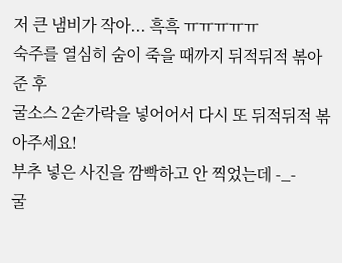저 큰 냄비가 작아... 흑흑 ㅠㅠㅠㅠㅠ
숙주를 열심히 숨이 죽을 때까지 뒤적뒤적 볶아 준 후
굴소스 2숟가락을 넣어어서 다시 또 뒤적뒤적 볶아주세요!
부추 넣은 사진을 깜빡하고 안 찍었는데 -_-
굴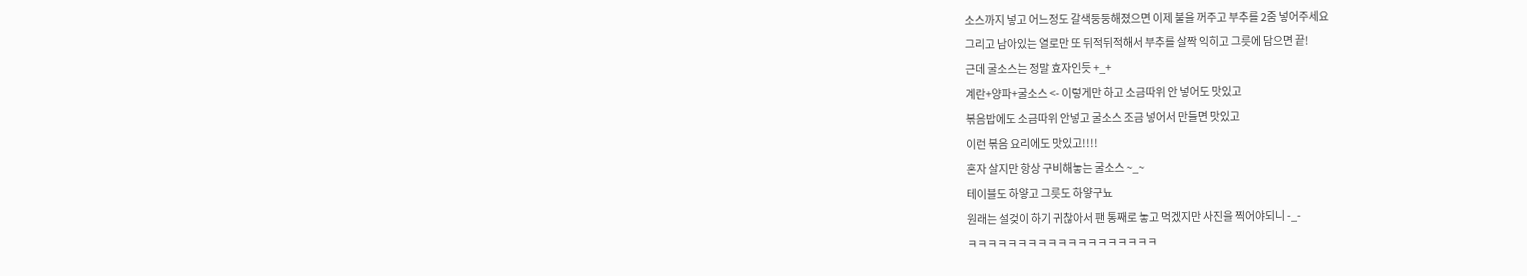소스까지 넣고 어느정도 갈색둥둥해졌으면 이제 불을 꺼주고 부추를 2줌 넣어주세요
그리고 남아있는 열로만 또 뒤적뒤적해서 부추를 살짝 익히고 그릇에 담으면 끝!
근데 굴소스는 정말 효자인듯 +_+
계란+양파+굴소스 <- 이렇게만 하고 소금따위 안 넣어도 맛있고
볶음밥에도 소금따위 안넣고 굴소스 조금 넣어서 만들면 맛있고
이런 볶음 요리에도 맛있고!!!!
혼자 살지만 항상 구비해놓는 굴소스 ~_~
테이블도 하얗고 그릇도 하얗구뇨
원래는 설겆이 하기 귀찮아서 팬 통째로 놓고 먹겠지만 사진을 찍어야되니 -_-
ㅋㅋㅋㅋㅋㅋㅋㅋㅋㅋㅋㅋㅋㅋㅋㅋㅋㅋㅋ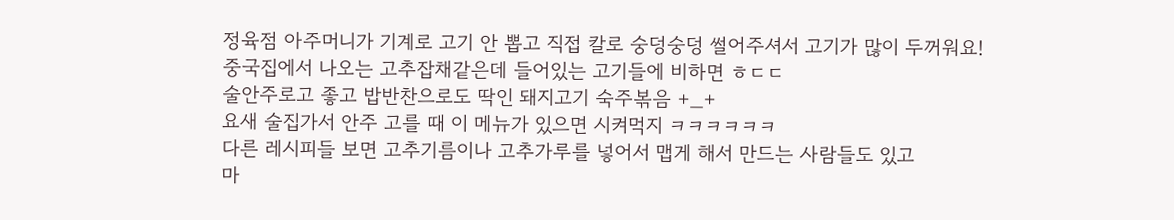정육점 아주머니가 기계로 고기 안 뽑고 직접 칼로 숭덩숭덩 썰어주셔서 고기가 많이 두꺼워요!
중국집에서 나오는 고추잡채같은데 들어있는 고기들에 비하면 ㅎㄷㄷ
술안주로고 좋고 밥반찬으로도 딱인 돼지고기 숙주볶음 +_+
요새 술집가서 안주 고를 때 이 메뉴가 있으면 시켜먹지 ㅋㅋㅋㅋㅋㅋ
다른 레시피들 보면 고추기름이나 고추가루를 넣어서 맵게 해서 만드는 사람들도 있고
마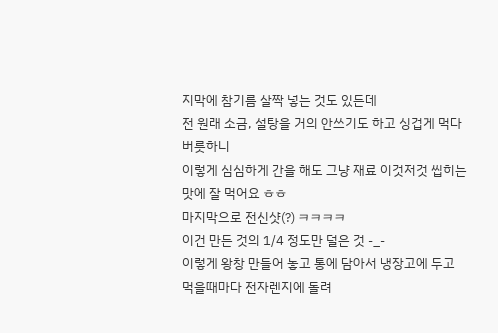지막에 참기름 살짝 넣는 것도 있든데
전 원래 소금, 설탕을 거의 안쓰기도 하고 싱겁게 먹다 버릇하니
이렇게 심심하게 간을 해도 그냥 재료 이것저것 씹히는 맛에 잘 먹어요 ㅎㅎ
마지막으로 전신샷(?) ㅋㅋㅋㅋ
이건 만든 것의 1/4 정도만 덜은 것 -_-
이렇게 왕창 만들어 놓고 통에 담아서 냉장고에 두고
먹을때마다 전자렌지에 돌려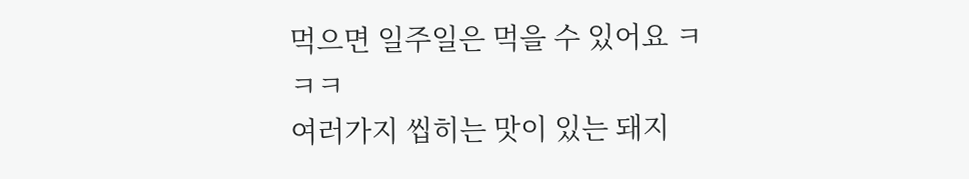먹으면 일주일은 먹을 수 있어요 ㅋㅋㅋ
여러가지 씹히는 맛이 있는 돼지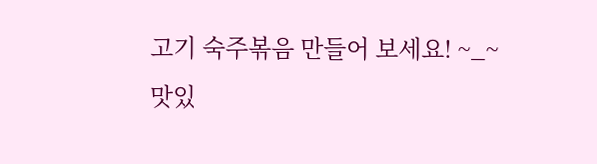고기 숙주볶음 만들어 보세요! ~_~
맛있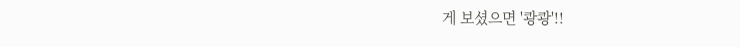게 보셨으면 '쾅쾅'!!